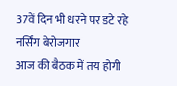37वें दिन भी धरने पर डटे रहे नर्सिंग बेरोजगार
आज की बैठक में तय होगी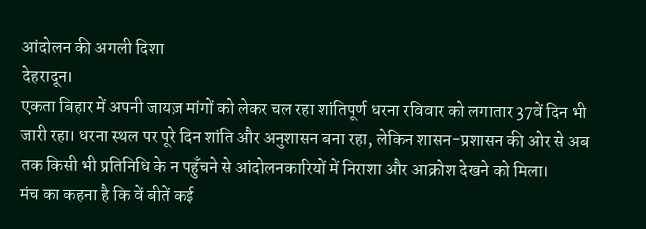आंदोलन की अगली दिशा
देहरादून।
एकता बिहार में अपनी जायज़ मांगों को लेकर चल रहा शांतिपूर्ण धरना रविवार को लगातार 37वें दिन भी जारी रहा। धरना स्थल पर पूरे दिन शांति और अनुशासन बना रहा, लेकिन शासन-प्रशासन की ओर से अब तक किसी भी प्रतिनिधि के न पहुँचने से आंदोलनकारियों में निराशा और आक्रोश देखने को मिला।
मंच का कहना है कि वें बीतें कई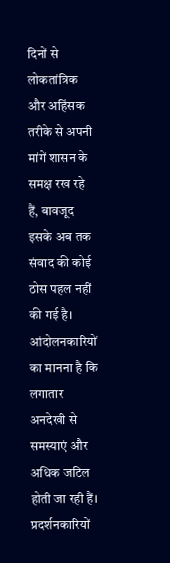दिनों से लोकतांत्रिक और अहिंसक तरीके से अपनी मांगें शासन के समक्ष रख रहे हैं, बावजूद इसके अब तक संवाद की कोई ठोस पहल नहीं की गई है। आंदोलनकारियों का मानना है कि लगातार अनदेखी से समस्याएं और अधिक जटिल होती जा रही हैं।
प्रदर्शनकारियों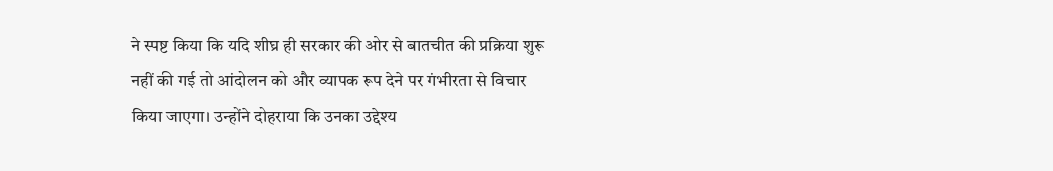ने स्पष्ट किया कि यदि शीघ्र ही सरकार की ओर से बातचीत की प्रक्रिया शुरू नहीं की गई तो आंदोलन को और व्यापक रूप देने पर गंभीरता से विचार किया जाएगा। उन्होंने दोहराया कि उनका उद्देश्य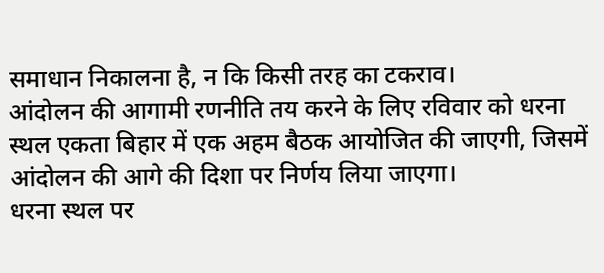समाधान निकालना है, न कि किसी तरह का टकराव।
आंदोलन की आगामी रणनीति तय करने के लिए रविवार को धरना स्थल एकता बिहार में एक अहम बैठक आयोजित की जाएगी, जिसमें आंदोलन की आगे की दिशा पर निर्णय लिया जाएगा।
धरना स्थल पर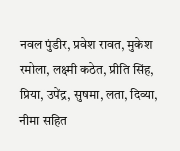नवल पुंडीर, प्रवेश रावत, मुकेश रमोला, लक्ष्मी कठेत, प्रीति सिंह, प्रिया, उपेंद्र, सुषमा, लता, दिव्या, नीमा सहित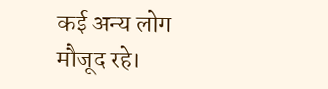कई अन्य लोग मौजूद रहे।